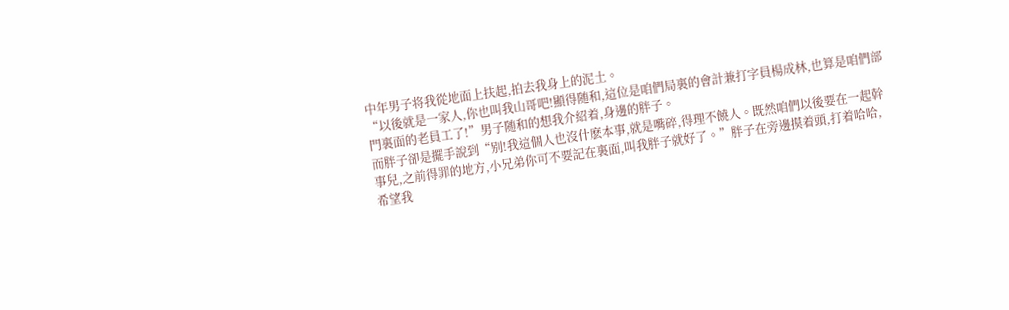中年男子将我從地面上扶起,拍去我身上的泥土。
“以後就是一家人,你也叫我山哥吧!顯得随和,這位是咱們局裏的會計兼打字員楊成林,也算是咱們部門裏面的老員工了!”男子随和的想我介紹着,身邊的胖子。
而胖子卻是擺手說到“别!我這個人也沒什麽本事,就是嘴碎,得理不饒人。既然咱們以後要在一起幹事兒,之前得罪的地方,小兄弟你可不要記在裏面,叫我胖子就好了。”胖子在旁邊摸着頭,打着哈哈,希望我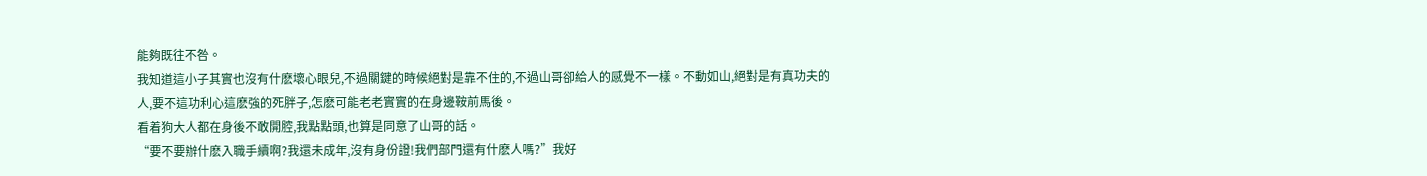能夠既往不咎。
我知道這小子其實也沒有什麽壞心眼兒,不過關鍵的時候絕對是靠不住的,不過山哥卻給人的感覺不一樣。不動如山,絕對是有真功夫的人,要不這功利心這麽強的死胖子,怎麽可能老老實實的在身邊鞍前馬後。
看着狗大人都在身後不敢開腔,我點點頭,也算是同意了山哥的話。
“要不要辦什麽入職手續啊?我還未成年,沒有身份證!我們部門還有什麽人嗎?”我好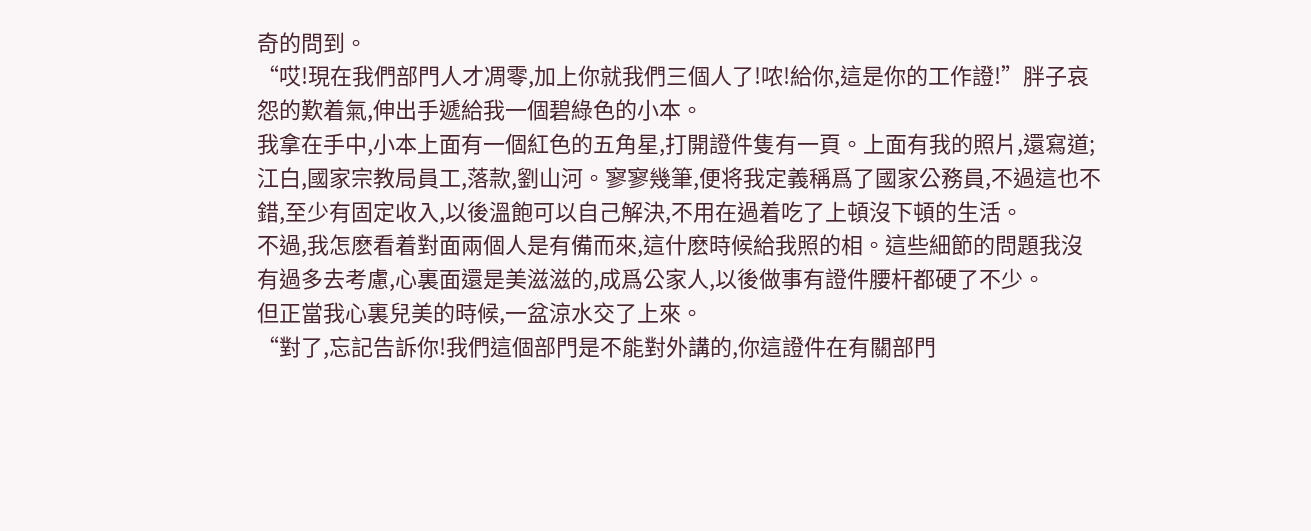奇的問到。
“哎!現在我們部門人才凋零,加上你就我們三個人了!哝!給你,這是你的工作證!”胖子哀怨的歎着氣,伸出手遞給我一個碧綠色的小本。
我拿在手中,小本上面有一個紅色的五角星,打開證件隻有一頁。上面有我的照片,還寫道;江白,國家宗教局員工,落款,劉山河。寥寥幾筆,便将我定義稱爲了國家公務員,不過這也不錯,至少有固定收入,以後溫飽可以自己解決,不用在過着吃了上頓沒下頓的生活。
不過,我怎麽看着對面兩個人是有備而來,這什麽時候給我照的相。這些細節的問題我沒有過多去考慮,心裏面還是美滋滋的,成爲公家人,以後做事有證件腰杆都硬了不少。
但正當我心裏兒美的時候,一盆涼水交了上來。
“對了,忘記告訴你!我們這個部門是不能對外講的,你這證件在有關部門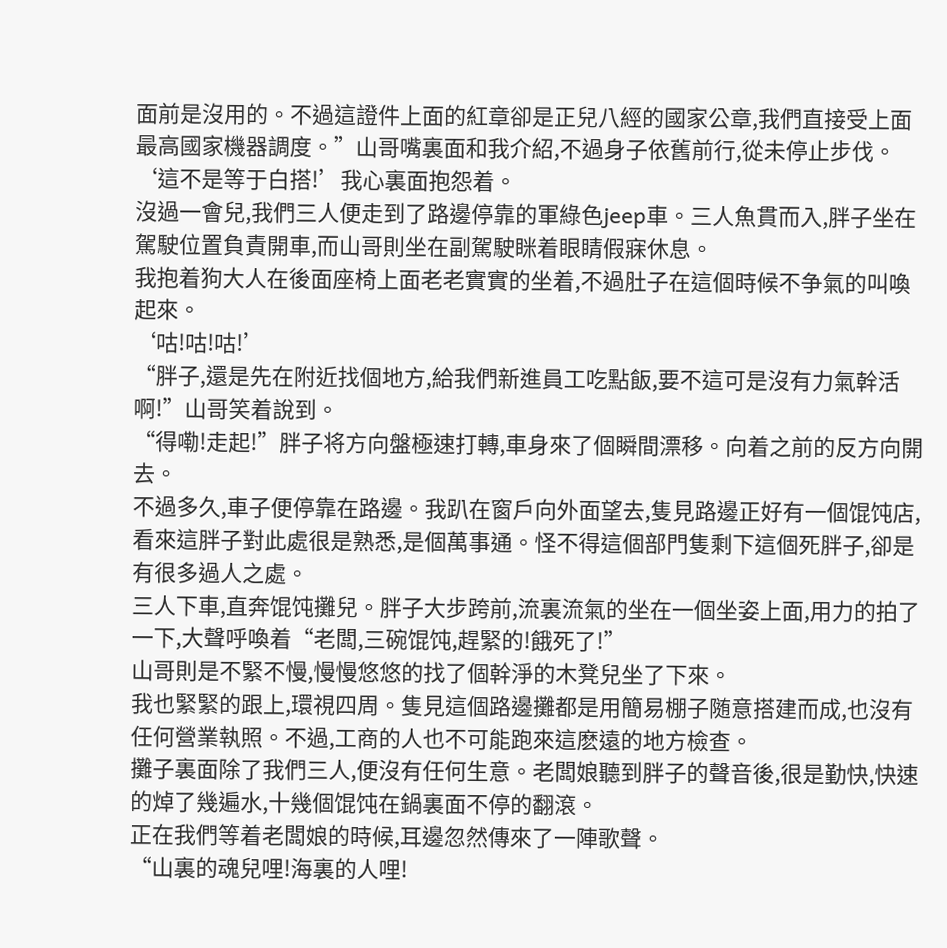面前是沒用的。不過這證件上面的紅章卻是正兒八經的國家公章,我們直接受上面最高國家機器調度。”山哥嘴裏面和我介紹,不過身子依舊前行,從未停止步伐。
‘這不是等于白搭!’我心裏面抱怨着。
沒過一會兒,我們三人便走到了路邊停靠的軍綠色jeep車。三人魚貫而入,胖子坐在駕駛位置負責開車,而山哥則坐在副駕駛眯着眼睛假寐休息。
我抱着狗大人在後面座椅上面老老實實的坐着,不過肚子在這個時候不争氣的叫喚起來。
‘咕!咕!咕!’
“胖子,還是先在附近找個地方,給我們新進員工吃點飯,要不這可是沒有力氣幹活啊!”山哥笑着說到。
“得嘞!走起!”胖子将方向盤極速打轉,車身來了個瞬間漂移。向着之前的反方向開去。
不過多久,車子便停靠在路邊。我趴在窗戶向外面望去,隻見路邊正好有一個馄饨店,看來這胖子對此處很是熟悉,是個萬事通。怪不得這個部門隻剩下這個死胖子,卻是有很多過人之處。
三人下車,直奔馄饨攤兒。胖子大步跨前,流裏流氣的坐在一個坐姿上面,用力的拍了一下,大聲呼喚着“老闆,三碗馄饨,趕緊的!餓死了!”
山哥則是不緊不慢,慢慢悠悠的找了個幹淨的木凳兒坐了下來。
我也緊緊的跟上,環視四周。隻見這個路邊攤都是用簡易棚子随意搭建而成,也沒有任何營業執照。不過,工商的人也不可能跑來這麽遠的地方檢查。
攤子裏面除了我們三人,便沒有任何生意。老闆娘聽到胖子的聲音後,很是勤快,快速的焯了幾遍水,十幾個馄饨在鍋裏面不停的翻滾。
正在我們等着老闆娘的時候,耳邊忽然傳來了一陣歌聲。
“山裏的魂兒哩!海裏的人哩!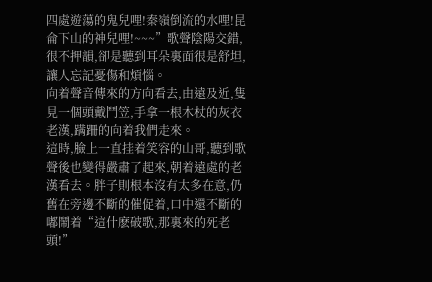四處遊蕩的鬼兒哩!秦嶺倒流的水哩!昆侖下山的神兒哩!~~~”歌聲陰陽交錯,很不押韻,卻是聽到耳朵裏面很是舒坦,讓人忘記憂傷和煩惱。
向着聲音傳來的方向看去,由遠及近,隻見一個頭戴鬥笠,手拿一根木杖的灰衣老漢,蹒跚的向着我們走來。
這時,臉上一直挂着笑容的山哥,聽到歌聲後也變得嚴肅了起來,朝着遠處的老漢看去。胖子則根本沒有太多在意,仍舊在旁邊不斷的催促着,口中還不斷的嘟鬧着“這什麽破歌,那裏來的死老頭!”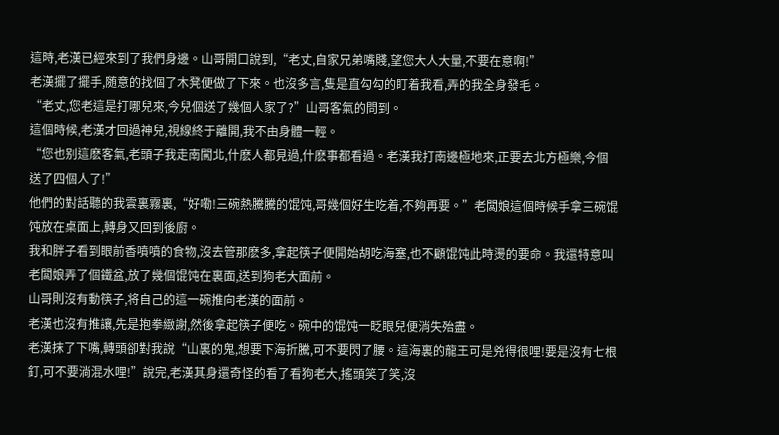這時,老漢已經來到了我們身邊。山哥開口說到,“老丈,自家兄弟嘴賤,望您大人大量,不要在意啊!”
老漢擺了擺手,随意的找個了木凳便做了下來。也沒多言,隻是直勾勾的盯着我看,弄的我全身發毛。
“老丈,您老這是打哪兒來,今兒個送了幾個人家了?”山哥客氣的問到。
這個時候,老漢才回過神兒,視線終于離開,我不由身體一輕。
“您也别這麽客氣,老頭子我走南闖北,什麽人都見過,什麽事都看過。老漢我打南邊極地來,正要去北方極樂,今個送了四個人了!”
他們的對話聽的我雲裏霧裏,“好嘞!三碗熱騰騰的馄饨,哥幾個好生吃着,不夠再要。”老闆娘這個時候手拿三碗馄饨放在桌面上,轉身又回到後廚。
我和胖子看到眼前香噴噴的食物,沒去管那麽多,拿起筷子便開始胡吃海塞,也不顧馄饨此時燙的要命。我還特意叫老闆娘弄了個鐵盆,放了幾個馄饨在裏面,送到狗老大面前。
山哥則沒有動筷子,将自己的這一碗推向老漢的面前。
老漢也沒有推讓,先是抱拳緻謝,然後拿起筷子便吃。碗中的馄饨一眨眼兒便消失殆盡。
老漢抹了下嘴,轉頭卻對我說“山裏的鬼,想要下海折騰,可不要閃了腰。這海裏的龍王可是兇得很哩!要是沒有七根釘,可不要淌混水哩!”說完,老漢其身還奇怪的看了看狗老大,搖頭笑了笑,沒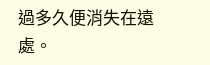過多久便消失在遠處。